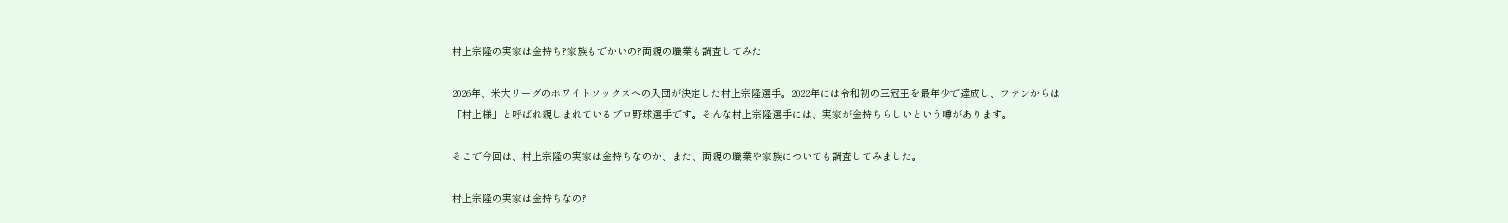村上宗隆の実家は金持ち?家族もでかいの?両親の職業も調査してみた

2026年、米大リーグのホワイトソックスへの入団が決定した村上宗隆選手。2022年には令和初の三冠王を最年少で達成し、ファンからは「村上様」と呼ばれ親しまれているプロ野球選手です。そんな村上宗隆選手には、実家が金持ちらしいという噂があります。

そこで今回は、村上宗隆の実家は金持ちなのか、また、両親の職業や家族についても調査してみました。

村上宗隆の実家は金持ちなの?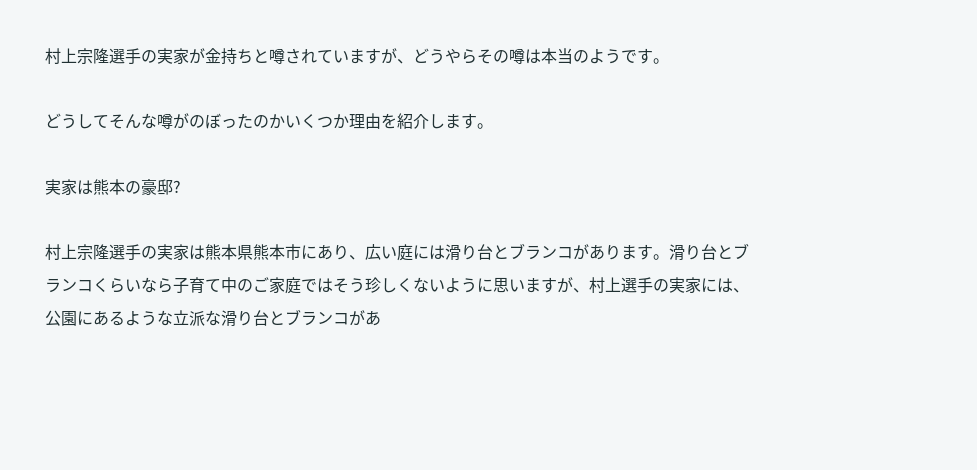村上宗隆選手の実家が金持ちと噂されていますが、どうやらその噂は本当のようです。

どうしてそんな噂がのぼったのかいくつか理由を紹介します。

実家は熊本の豪邸?

村上宗隆選手の実家は熊本県熊本市にあり、広い庭には滑り台とブランコがあります。滑り台とブランコくらいなら子育て中のご家庭ではそう珍しくないように思いますが、村上選手の実家には、公園にあるような立派な滑り台とブランコがあ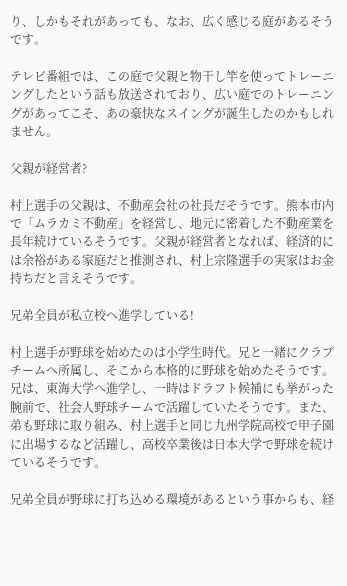り、しかもそれがあっても、なお、広く感じる庭があるそうです。

テレビ番組では、この庭で父親と物干し竿を使ってトレーニングしたという話も放送されており、広い庭でのトレーニングがあってこそ、あの豪快なスイングが誕生したのかもしれません。

父親が経営者?

村上選手の父親は、不動産会社の社長だそうです。熊本市内で「ムラカミ不動産」を経営し、地元に密着した不動産業を長年続けているそうです。父親が経営者となれば、経済的には余裕がある家庭だと推測され、村上宗隆選手の実家はお金持ちだと言えそうです。

兄弟全員が私立校へ進学している!

村上選手が野球を始めたのは小学生時代。兄と一緒にクラブチームへ所属し、そこから本格的に野球を始めたそうです。兄は、東海大学へ進学し、一時はドラフト候補にも挙がった腕前で、社会人野球チームで活躍していたそうです。また、弟も野球に取り組み、村上選手と同じ九州学院高校で甲子園に出場するなど活躍し、高校卒業後は日本大学で野球を続けているそうです。

兄弟全員が野球に打ち込める環境があるという事からも、経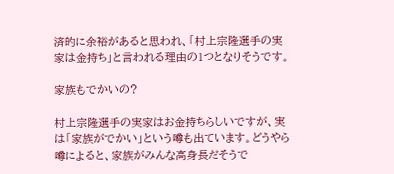済的に余裕があると思われ、「村上宗隆選手の実家は金持ち」と言われる理由の1つとなりそうです。

家族もでかいの?

村上宗隆選手の実家はお金持ちらしいですが、実は「家族がでかい」という噂も出ています。どうやら噂によると、家族がみんな高身長だそうで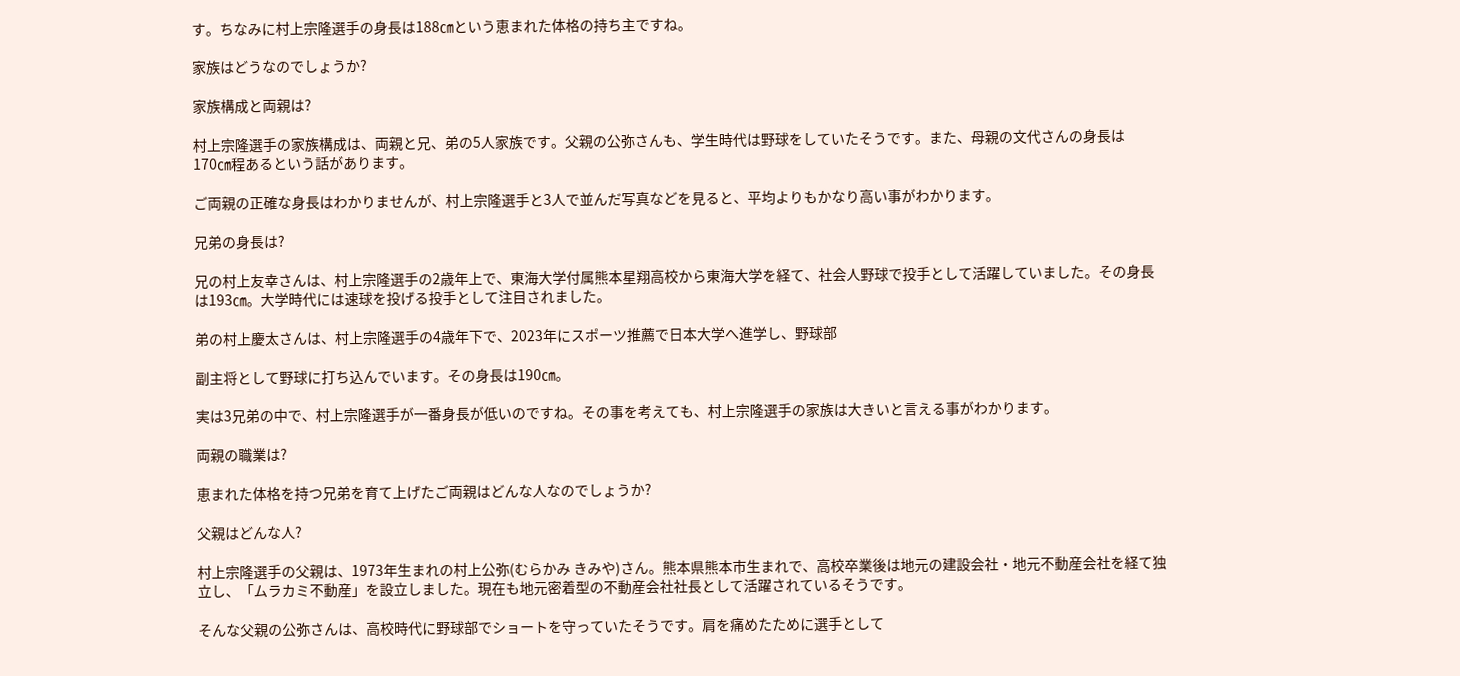す。ちなみに村上宗隆選手の身長は188㎝という恵まれた体格の持ち主ですね。

家族はどうなのでしょうか?

家族構成と両親は?

村上宗隆選手の家族構成は、両親と兄、弟の5人家族です。父親の公弥さんも、学生時代は野球をしていたそうです。また、母親の文代さんの身長は170㎝程あるという話があります。

ご両親の正確な身長はわかりませんが、村上宗隆選手と3人で並んだ写真などを見ると、平均よりもかなり高い事がわかります。

兄弟の身長は?

兄の村上友幸さんは、村上宗隆選手の2歳年上で、東海大学付属熊本星翔高校から東海大学を経て、社会人野球で投手として活躍していました。その身長は193㎝。大学時代には速球を投げる投手として注目されました。

弟の村上慶太さんは、村上宗隆選手の4歳年下で、2023年にスポーツ推薦で日本大学へ進学し、野球部

副主将として野球に打ち込んでいます。その身長は190㎝。

実は3兄弟の中で、村上宗隆選手が一番身長が低いのですね。その事を考えても、村上宗隆選手の家族は大きいと言える事がわかります。

両親の職業は?

恵まれた体格を持つ兄弟を育て上げたご両親はどんな人なのでしょうか?

父親はどんな人?

村上宗隆選手の父親は、1973年生まれの村上公弥(むらかみ きみや)さん。熊本県熊本市生まれで、高校卒業後は地元の建設会社・地元不動産会社を経て独立し、「ムラカミ不動産」を設立しました。現在も地元密着型の不動産会社社長として活躍されているそうです。

そんな父親の公弥さんは、高校時代に野球部でショートを守っていたそうです。肩を痛めたために選手として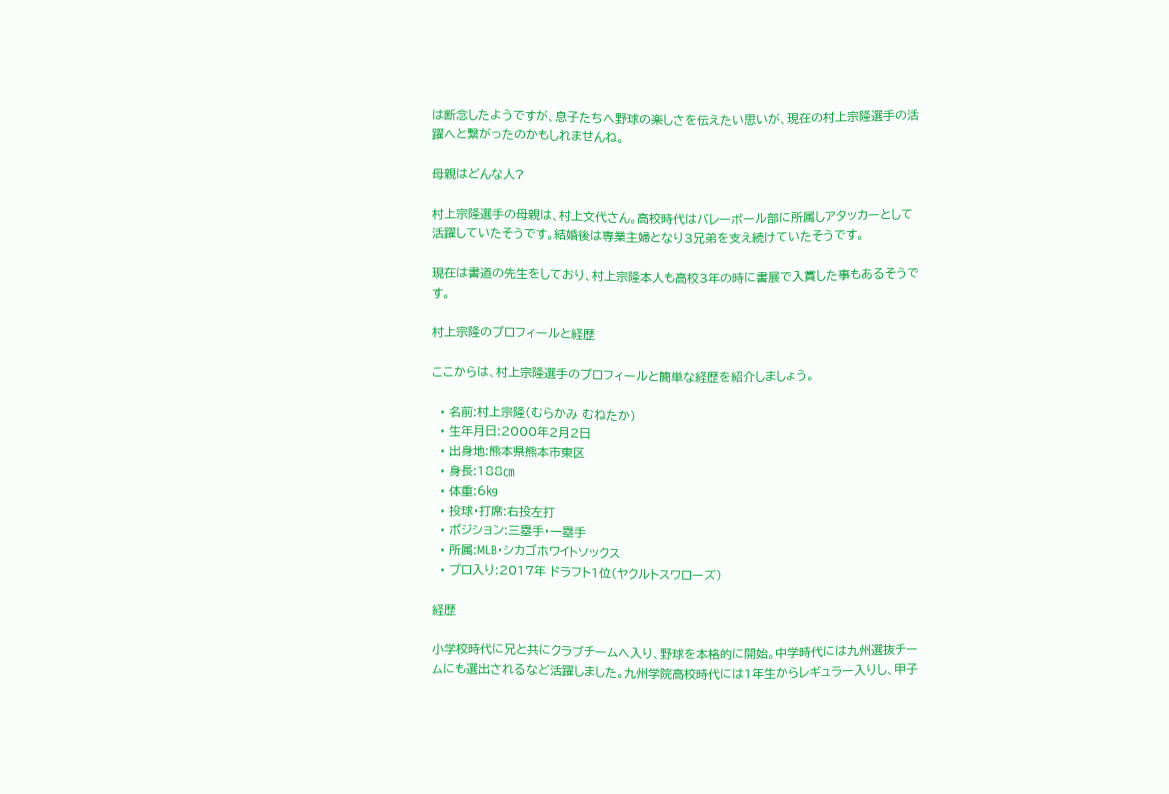は断念したようですが、息子たちへ野球の楽しさを伝えたい思いが、現在の村上宗隆選手の活躍へと繋がったのかもしれませんね。

母親はどんな人?

村上宗隆選手の母親は、村上文代さん。高校時代はバレーボール部に所属しアタッカーとして活躍していたそうです。結婚後は専業主婦となり3兄弟を支え続けていたそうです。

現在は書道の先生をしており、村上宗隆本人も高校3年の時に書展で入賞した事もあるそうです。

村上宗隆のプロフィールと経歴

ここからは、村上宗隆選手のプロフィールと簡単な経歴を紹介しましょう。

  • 名前:村上宗隆(むらかみ むねたか)
  • 生年月日:2000年2月2日
  • 出身地:熊本県熊本市東区
  • 身長:188㎝
  • 体重:6㎏
  • 投球・打席:右投左打
  • ポジション:三塁手・一塁手
  • 所属:MLB・シカゴホワイトソックス
  • プロ入り:2017年 ドラフト1位(ヤクルトスワローズ)

経歴

小学校時代に兄と共にクラブチームへ入り、野球を本格的に開始。中学時代には九州選抜チームにも選出されるなど活躍しました。九州学院高校時代には1年生からレギュラー入りし、甲子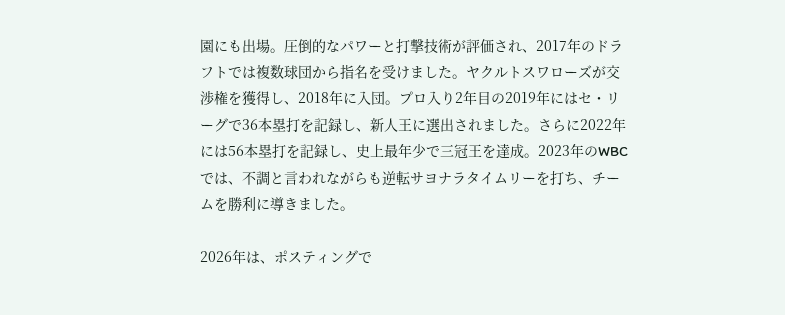園にも出場。圧倒的なパワーと打撃技術が評価され、2017年のドラフトでは複数球団から指名を受けました。ヤクルトスワローズが交渉権を獲得し、2018年に入団。プロ入り2年目の2019年にはセ・リーグで36本塁打を記録し、新人王に選出されました。さらに2022年には56本塁打を記録し、史上最年少で三冠王を達成。2023年のWBCでは、不調と言われながらも逆転サヨナラタイムリーを打ち、チームを勝利に導きました。

2026年は、ポスティングで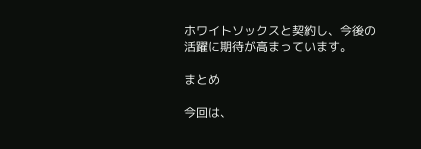ホワイトソックスと契約し、今後の活躍に期待が高まっています。

まとめ

今回は、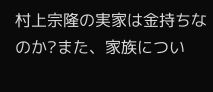村上宗隆の実家は金持ちなのか?また、家族につい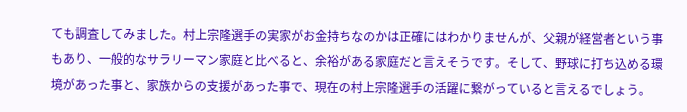ても調査してみました。村上宗隆選手の実家がお金持ちなのかは正確にはわかりませんが、父親が経営者という事もあり、一般的なサラリーマン家庭と比べると、余裕がある家庭だと言えそうです。そして、野球に打ち込める環境があった事と、家族からの支援があった事で、現在の村上宗隆選手の活躍に繋がっていると言えるでしょう。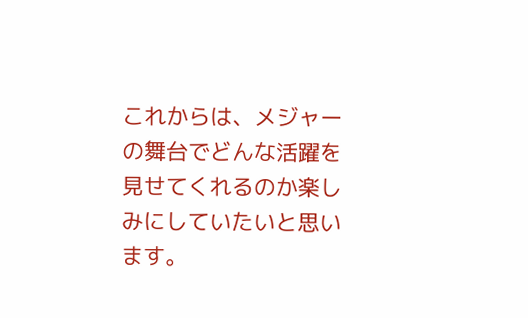これからは、メジャーの舞台でどんな活躍を見せてくれるのか楽しみにしていたいと思います。